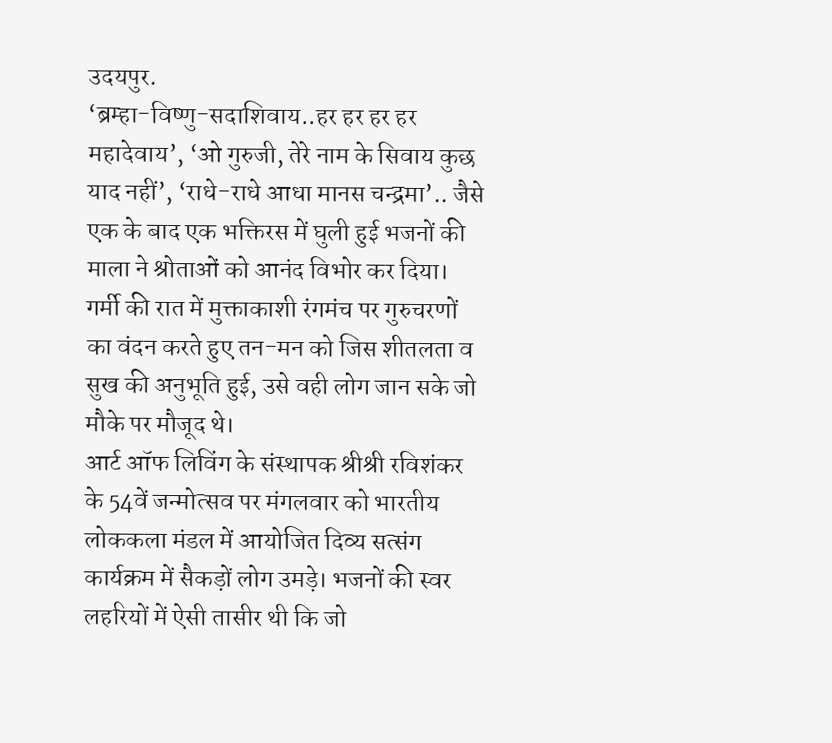उदयपुर.
‘ब्रम्हा-विष्णु-सदाशिवाय..हर हर हर हर महादेवाय’, ‘ओ गुरुजी, तेरे नाम के सिवाय कुछ याद नहीं’, ‘राधे-राधे आधा मानस चन्द्रमा’.. जैसे एक के बाद एक भक्तिरस में घुली हुई भजनों की माला ने श्रोताओं को आनंद विभोर कर दिया। गर्मी की रात में मुक्ताकाशी रंगमंच पर गुरुचरणों का वंदन करते हुए तन-मन को जिस शीतलता व सुख की अनुभूति हुई, उसे वही लोग जान सके जो मौके पर मौजूद थे।
आर्ट ऑफ लिविंग के संस्थापक श्रीश्री रविशंकर के 54वें जन्मोत्सव पर मंगलवार को भारतीय लोककला मंडल में आयोजित दिव्य सत्संग कार्यक्रम में सैकड़ों लोग उमड़े। भजनों की स्वर लहरियों में ऐसी तासीर थी कि जो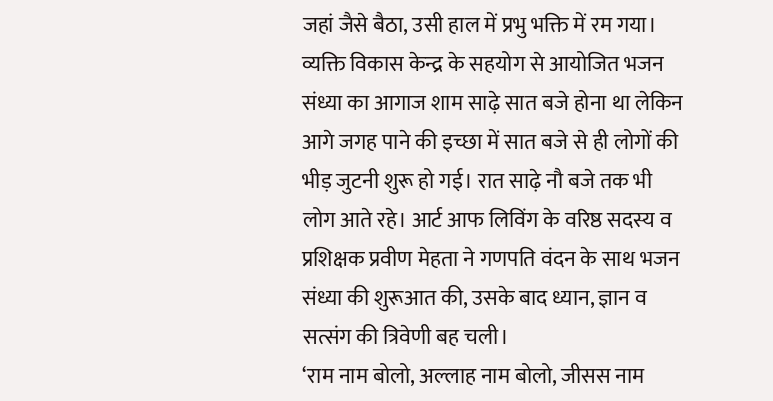जहां जैसे बैठा, उसी हाल में प्रभु भक्ति में रम गया।
व्यक्ति विकास केन्द्र के सहयोग से आयोजित भजन संध्या का आगाज शाम साढ़े सात बजे होना था लेकिन आगे जगह पाने की इच्छा में सात बजे से ही लोगों की भीड़ जुटनी शुरू हो गई। रात साढ़े नौ बजे तक भी लोग आते रहे। आर्ट आफ लिविंग के वरिष्ठ सदस्य व प्रशिक्षक प्रवीण मेहता ने गणपति वंदन के साथ भजन संध्या की शुरूआत की, उसके बाद ध्यान, ज्ञान व सत्संग की त्रिवेणी बह चली।
‘राम नाम बोलो, अल्लाह नाम बोलो, जीसस नाम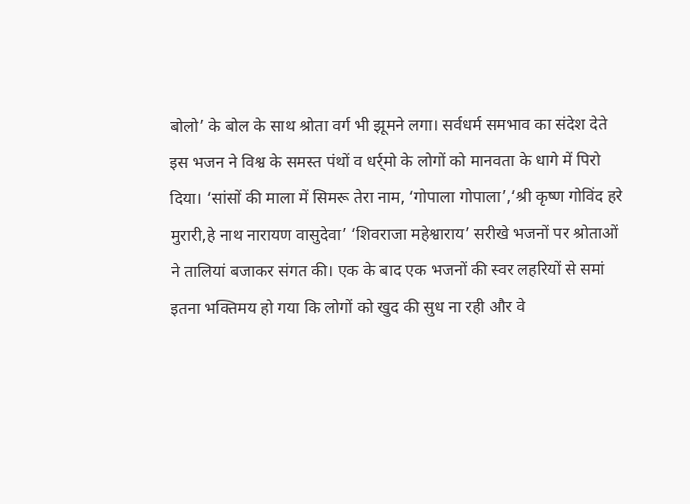बोलो’ के बोल के साथ श्रोता वर्ग भी झूमने लगा। सर्वधर्म समभाव का संदेश देते इस भजन ने विश्व के समस्त पंथों व धर्र्मो के लोगों को मानवता के धागे में पिरो दिया। ‘सांसों की माला में सिमरू तेरा नाम, ‘गोपाला गोपाला’,‘श्री कृष्ण गोविंद हरे मुरारी,हे नाथ नारायण वासुदेवा’ ‘शिवराजा महेश्वाराय’ सरीखे भजनों पर श्रोताओं ने तालियां बजाकर संगत की। एक के बाद एक भजनों की स्वर लहरियों से समां इतना भक्तिमय हो गया कि लोगों को खुद की सुध ना रही और वे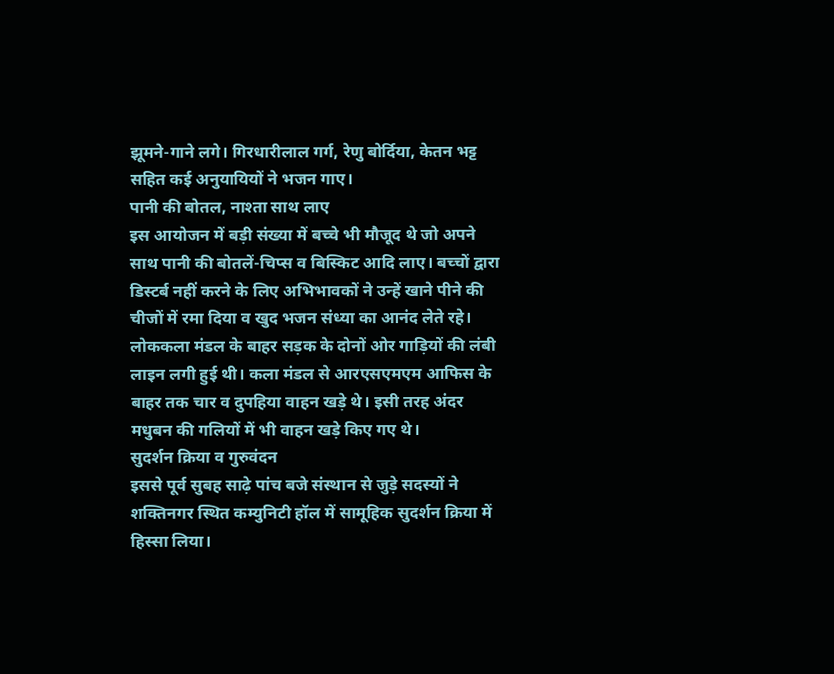झूमने-गाने लगे। गिरधारीलाल गर्ग, रेणु बोर्दिया, केतन भट्ट सहित कई अनुयायियों ने भजन गाए।
पानी की बोतल, नाश्ता साथ लाए
इस आयोजन में बड़ी संख्या में बच्चे भी मौजूद थे जो अपने साथ पानी की बोतलें-चिप्स व बिस्किट आदि लाए। बच्चों द्वारा डिस्टर्ब नहीं करने के लिए अभिभावकों ने उन्हें खाने पीने की चीजों में रमा दिया व खुद भजन संध्या का आनंद लेते रहे। लोककला मंडल के बाहर सड़क के दोनों ओर गाड़ियों की लंबी लाइन लगी हुई थी। कला मंडल से आरएसएमएम आफिस के बाहर तक चार व दुपहिया वाहन खड़े थे। इसी तरह अंदर मधुबन की गलियों में भी वाहन खड़े किए गए थे।
सुदर्शन क्रिया व गुरुवंदन
इससे पूर्व सुबह साढ़े पांच बजे संस्थान से जुड़े सदस्यों ने शक्तिनगर स्थित कम्युनिटी हॉल में सामूहिक सुदर्शन क्रिया में हिस्सा लिया।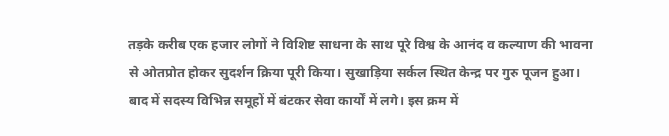तड़के करीब एक हजार लोगों ने विशिष्ट साधना के साथ पूरे विश्व के आनंद व कल्याण की भावना से ओतप्रोत होकर सुदर्शन क्रिया पूरी किया। सुखाड़िया सर्कल स्थित केन्द्र पर गुरु पूजन हुआ। बाद में सदस्य विभिन्न समूहों में बंटकर सेवा कार्यों में लगे। इस क्रम में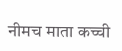नीमच माता कच्ची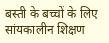बस्ती के बच्चों के लिए सांयकालीन शिक्षण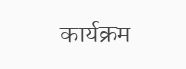कार्यक्रम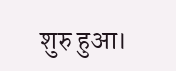शुरु हुआ।